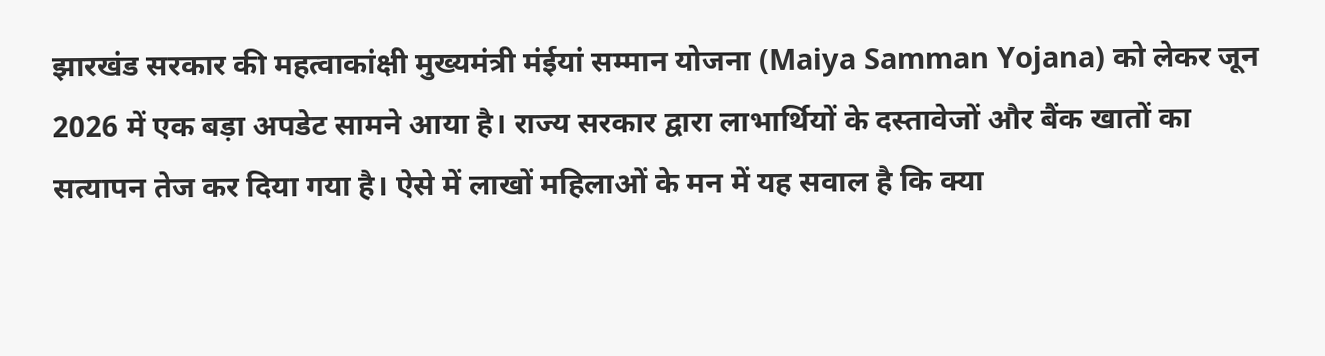झारखंड सरकार की महत्वाकांक्षी मुख्यमंत्री मंईयां सम्मान योजना (Maiya Samman Yojana) को लेकर जून 2026 में एक बड़ा अपडेट सामने आया है। राज्य सरकार द्वारा लाभार्थियों के दस्तावेजों और बैंक खातों का सत्यापन तेज कर दिया गया है। ऐसे में लाखों महिलाओं के मन में यह सवाल है कि क्या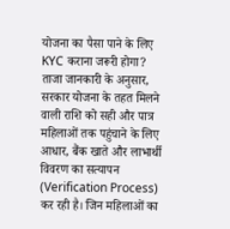योजना का पैसा पाने के लिए KYC कराना जरूरी होगा?
ताजा जानकारी के अनुसार, सरकार योजना के तहत मिलने वाली राशि को सही और पात्र महिलाओं तक पहुंचाने के लिए आधार, बैंक खाते और लाभार्थी विवरण का सत्यापन (Verification Process) कर रही है। जिन महिलाओं का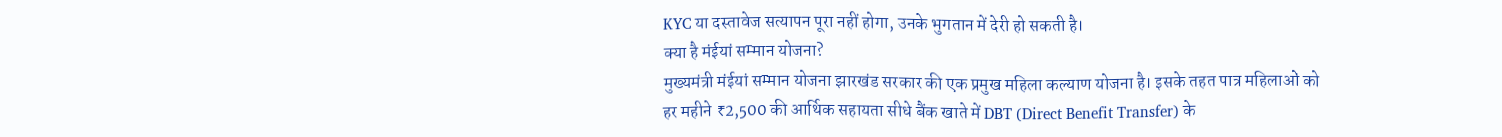KYC या दस्तावेज सत्यापन पूरा नहीं होगा, उनके भुगतान में देरी हो सकती है।
क्या है मंईयां सम्मान योजना?
मुख्यमंत्री मंईयां सम्मान योजना झारखंड सरकार की एक प्रमुख महिला कल्याण योजना है। इसके तहत पात्र महिलाओं को हर महीने ₹2,500 की आर्थिक सहायता सीधे बैंक खाते में DBT (Direct Benefit Transfer) के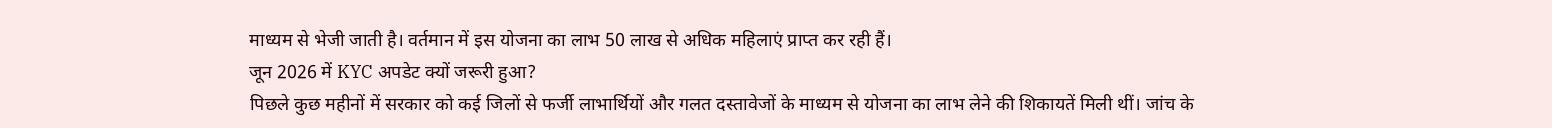माध्यम से भेजी जाती है। वर्तमान में इस योजना का लाभ 50 लाख से अधिक महिलाएं प्राप्त कर रही हैं।
जून 2026 में KYC अपडेट क्यों जरूरी हुआ?
पिछले कुछ महीनों में सरकार को कई जिलों से फर्जी लाभार्थियों और गलत दस्तावेजों के माध्यम से योजना का लाभ लेने की शिकायतें मिली थीं। जांच के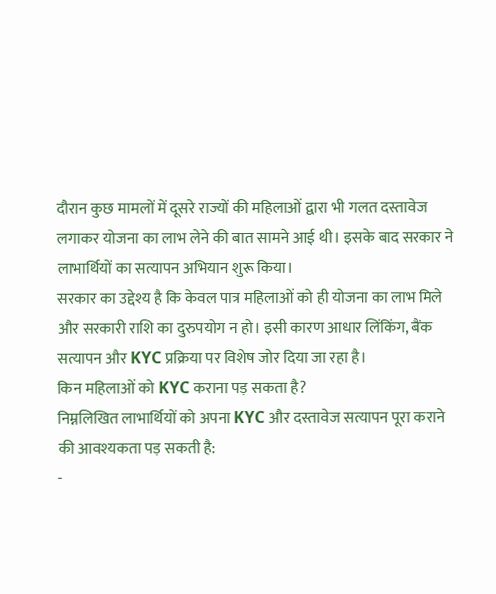दौरान कुछ मामलों में दूसरे राज्यों की महिलाओं द्वारा भी गलत दस्तावेज लगाकर योजना का लाभ लेने की बात सामने आई थी। इसके बाद सरकार ने लाभार्थियों का सत्यापन अभियान शुरू किया।
सरकार का उद्देश्य है कि केवल पात्र महिलाओं को ही योजना का लाभ मिले और सरकारी राशि का दुरुपयोग न हो। इसी कारण आधार लिंकिंग, बैंक सत्यापन और KYC प्रक्रिया पर विशेष जोर दिया जा रहा है।
किन महिलाओं को KYC कराना पड़ सकता है?
निम्नलिखित लाभार्थियों को अपना KYC और दस्तावेज सत्यापन पूरा कराने की आवश्यकता पड़ सकती है:
-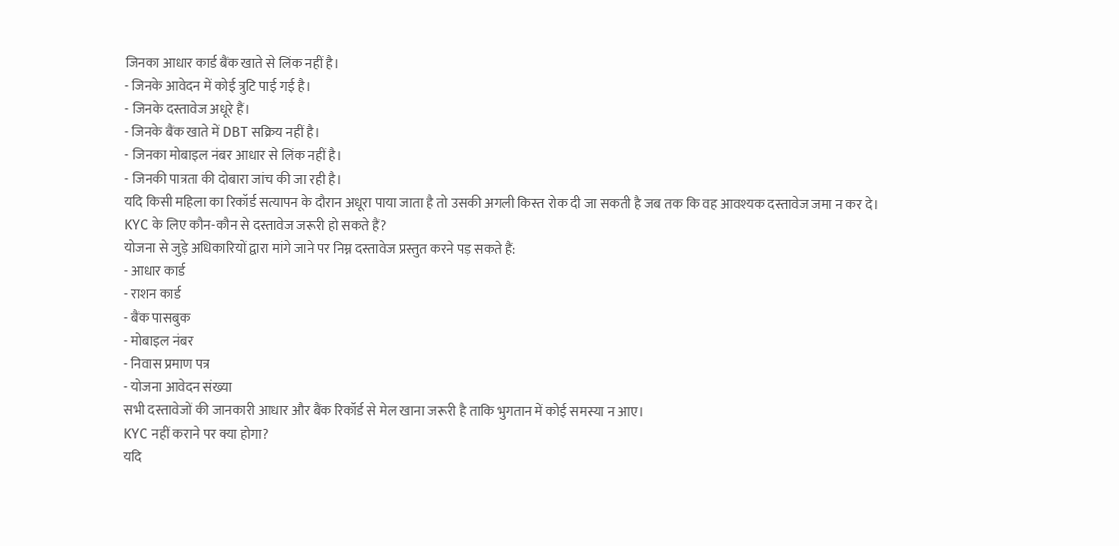जिनका आधार कार्ड बैंक खाते से लिंक नहीं है।
- जिनके आवेदन में कोई त्रुटि पाई गई है।
- जिनके दस्तावेज अधूरे हैं।
- जिनके बैंक खाते में DBT सक्रिय नहीं है।
- जिनका मोबाइल नंबर आधार से लिंक नहीं है।
- जिनकी पात्रता की दोबारा जांच की जा रही है।
यदि किसी महिला का रिकॉर्ड सत्यापन के दौरान अधूरा पाया जाता है तो उसकी अगली किस्त रोक दी जा सकती है जब तक कि वह आवश्यक दस्तावेज जमा न कर दे।
KYC के लिए कौन-कौन से दस्तावेज जरूरी हो सकते हैं?
योजना से जुड़े अधिकारियों द्वारा मांगे जाने पर निम्न दस्तावेज प्रस्तुत करने पड़ सकते हैं:
- आधार कार्ड
- राशन कार्ड
- बैंक पासबुक
- मोबाइल नंबर
- निवास प्रमाण पत्र
- योजना आवेदन संख्या
सभी दस्तावेजों की जानकारी आधार और बैंक रिकॉर्ड से मेल खाना जरूरी है ताकि भुगतान में कोई समस्या न आए।
KYC नहीं कराने पर क्या होगा?
यदि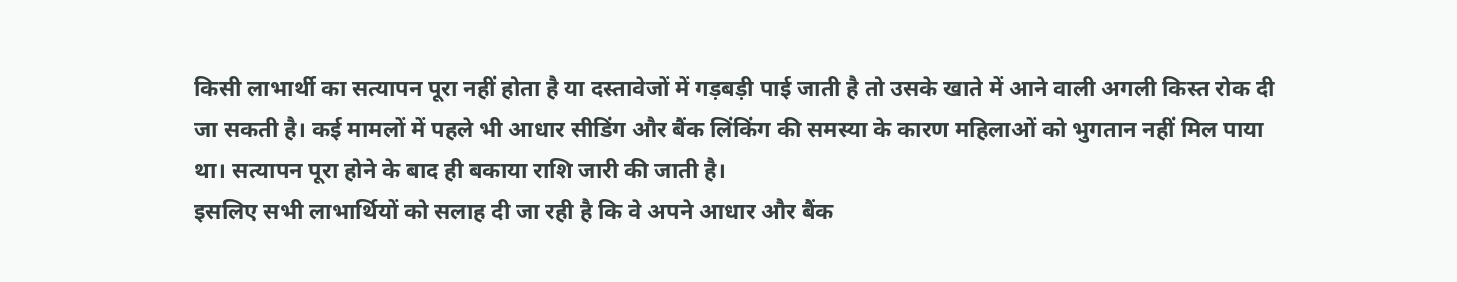किसी लाभार्थी का सत्यापन पूरा नहीं होता है या दस्तावेजों में गड़बड़ी पाई जाती है तो उसके खाते में आने वाली अगली किस्त रोक दी जा सकती है। कई मामलों में पहले भी आधार सीडिंग और बैंक लिंकिंग की समस्या के कारण महिलाओं को भुगतान नहीं मिल पाया था। सत्यापन पूरा होने के बाद ही बकाया राशि जारी की जाती है।
इसलिए सभी लाभार्थियों को सलाह दी जा रही है कि वे अपने आधार और बैंक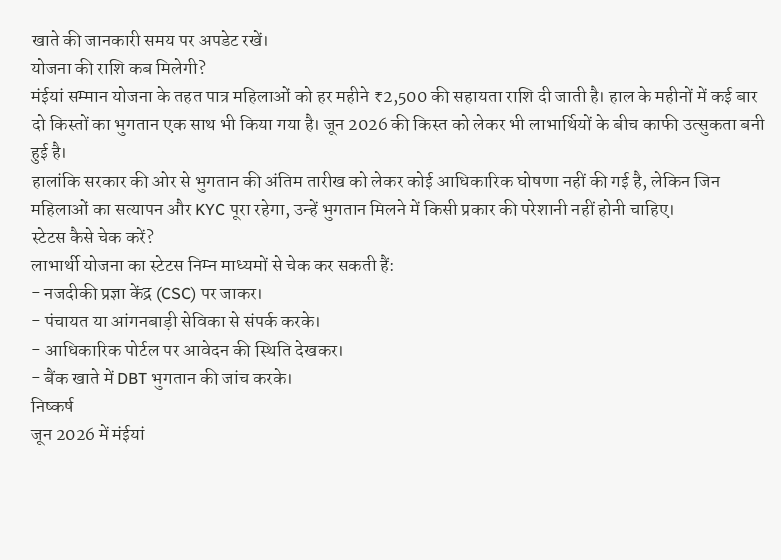खाते की जानकारी समय पर अपडेट रखें।
योजना की राशि कब मिलेगी?
मंईयां सम्मान योजना के तहत पात्र महिलाओं को हर महीने ₹2,500 की सहायता राशि दी जाती है। हाल के महीनों में कई बार दो किस्तों का भुगतान एक साथ भी किया गया है। जून 2026 की किस्त को लेकर भी लाभार्थियों के बीच काफी उत्सुकता बनी हुई है।
हालांकि सरकार की ओर से भुगतान की अंतिम तारीख को लेकर कोई आधिकारिक घोषणा नहीं की गई है, लेकिन जिन महिलाओं का सत्यापन और KYC पूरा रहेगा, उन्हें भुगतान मिलने में किसी प्रकार की परेशानी नहीं होनी चाहिए।
स्टेटस कैसे चेक करें?
लाभार्थी योजना का स्टेटस निम्न माध्यमों से चेक कर सकती हैं:
- नजदीकी प्रज्ञा केंद्र (CSC) पर जाकर।
- पंचायत या आंगनबाड़ी सेविका से संपर्क करके।
- आधिकारिक पोर्टल पर आवेदन की स्थिति देखकर।
- बैंक खाते में DBT भुगतान की जांच करके।
निष्कर्ष
जून 2026 में मंईयां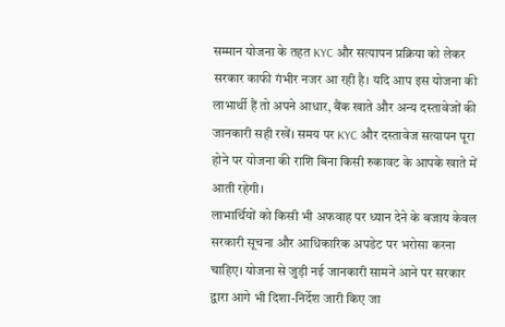सम्मान योजना के तहत KYC और सत्यापन प्रक्रिया को लेकर सरकार काफी गंभीर नजर आ रही है। यदि आप इस योजना की लाभार्थी हैं तो अपने आधार, बैंक खाते और अन्य दस्तावेजों की जानकारी सही रखें। समय पर KYC और दस्तावेज सत्यापन पूरा होने पर योजना की राशि बिना किसी रुकावट के आपके खाते में आती रहेगी।
लाभार्थियों को किसी भी अफवाह पर ध्यान देने के बजाय केवल सरकारी सूचना और आधिकारिक अपडेट पर भरोसा करना चाहिए। योजना से जुड़ी नई जानकारी सामने आने पर सरकार द्वारा आगे भी दिशा-निर्देश जारी किए जा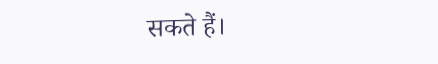सकते हैं।